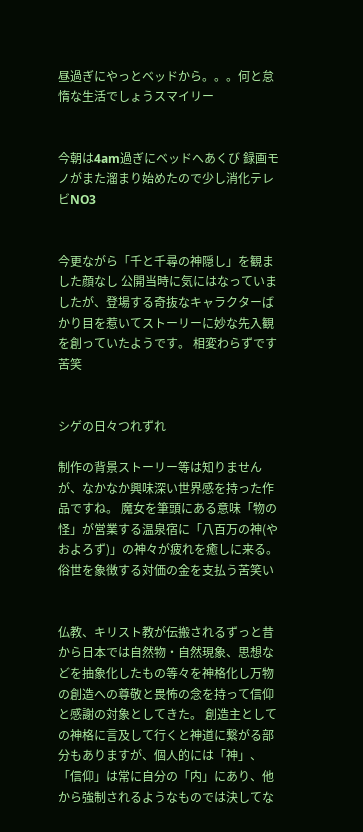昼過ぎにやっとベッドから。。。何と怠惰な生活でしょうスマイリー


今朝は4am過ぎにベッドへあくび 録画モノがまた溜まり始めたので少し消化テレビNO3


今更ながら「千と千尋の神隠し」を観ました顔なし 公開当時に気にはなっていましたが、登場する奇抜なキャラクターばかり目を惹いてストーリーに妙な先入観を創っていたようです。 相変わらずです苦笑


シゲの日々つれずれ

制作の背景ストーリー等は知りませんが、なかなか興味深い世界感を持った作品ですね。 魔女を筆頭にある意味「物の怪」が営業する温泉宿に「八百万の神(やおよろず)」の神々が疲れを癒しに来る。 俗世を象徴する対価の金を支払う苦笑い


仏教、キリスト教が伝搬されるずっと昔から日本では自然物・自然現象、思想などを抽象化したもの等々を神格化し万物の創造への尊敬と畏怖の念を持って信仰と感謝の対象としてきた。 創造主としての神格に言及して行くと神道に繋がる部分もありますが、個人的には「神」、「信仰」は常に自分の「内」にあり、他から強制されるようなものでは決してな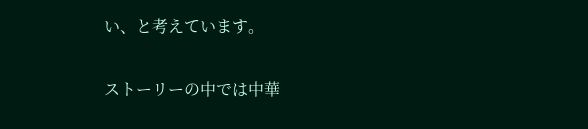い、と考えています。


ストーリーの中では中華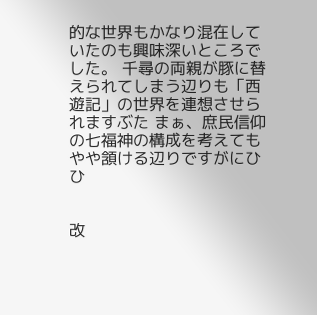的な世界もかなり混在していたのも興味深いところでした。 千尋の両親が豚に替えられてしまう辺りも「西遊記」の世界を連想させられますぶた まぁ、庶民信仰の七福神の構成を考えてもやや頷ける辺りですがにひひ


改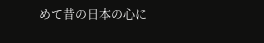めて昔の日本の心に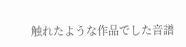触れたような作品でした音譜